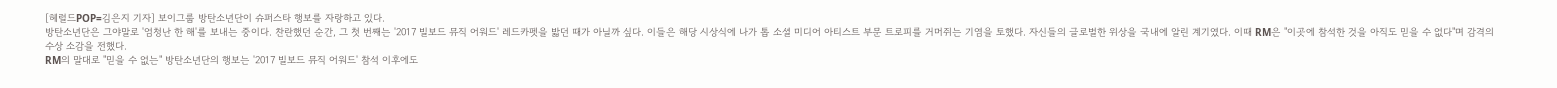[헤럴드POP=김은지 기자] 보이그룹 방탄소년단이 슈퍼스타 행보를 자랑하고 있다.
방탄소년단은 그야말로 '엄청난 한 해'를 보내는 중이다. 찬란했던 순간, 그 첫 번째는 '2017 빌보드 뮤직 어워드' 레드카펫을 밟던 때가 아닐까 싶다. 이들은 해당 시상식에 나가 톱 소셜 미디어 아티스트 부문 트로피를 거머쥐는 기염을 토했다. 자신들의 글로벌한 위상을 국내에 알린 계기였다. 이때 RM은 "이곳에 참석한 것을 아직도 믿을 수 없다"며 감격의 수상 소감을 전했다.
RM의 말대로 "믿을 수 없는" 방탄소년단의 행보는 '2017 빌보드 뮤직 어워드' 참석 이후에도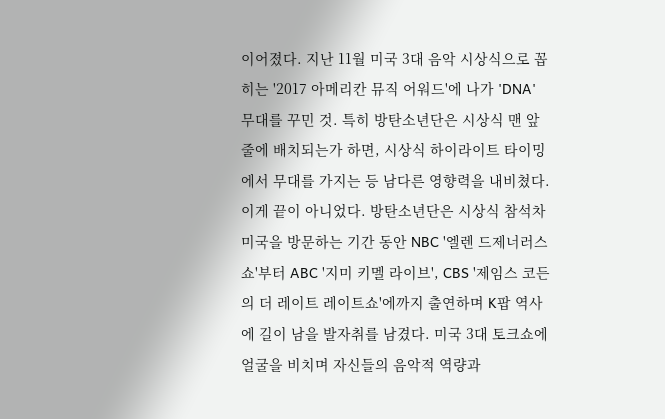이어졌다. 지난 11월 미국 3대 음악 시상식으로 꼽히는 '2017 아메리칸 뮤직 어워드'에 나가 'DNA' 무대를 꾸민 것. 특히 방탄소년단은 시상식 맨 앞줄에 배치되는가 하면, 시상식 하이라이트 타이밍에서 무대를 가지는 등 남다른 영향력을 내비쳤다.
이게 끝이 아니었다. 방탄소년단은 시상식 참석차 미국을 방문하는 기간 동안 NBC '엘렌 드제너러스 쇼'부터 ABC '지미 키멜 라이브', CBS '제임스 코든의 더 레이트 레이트쇼'에까지 출연하며 K팝 역사에 길이 남을 발자취를 남겼다. 미국 3대 토크쇼에 얼굴을 비치며 자신들의 음악적 역량과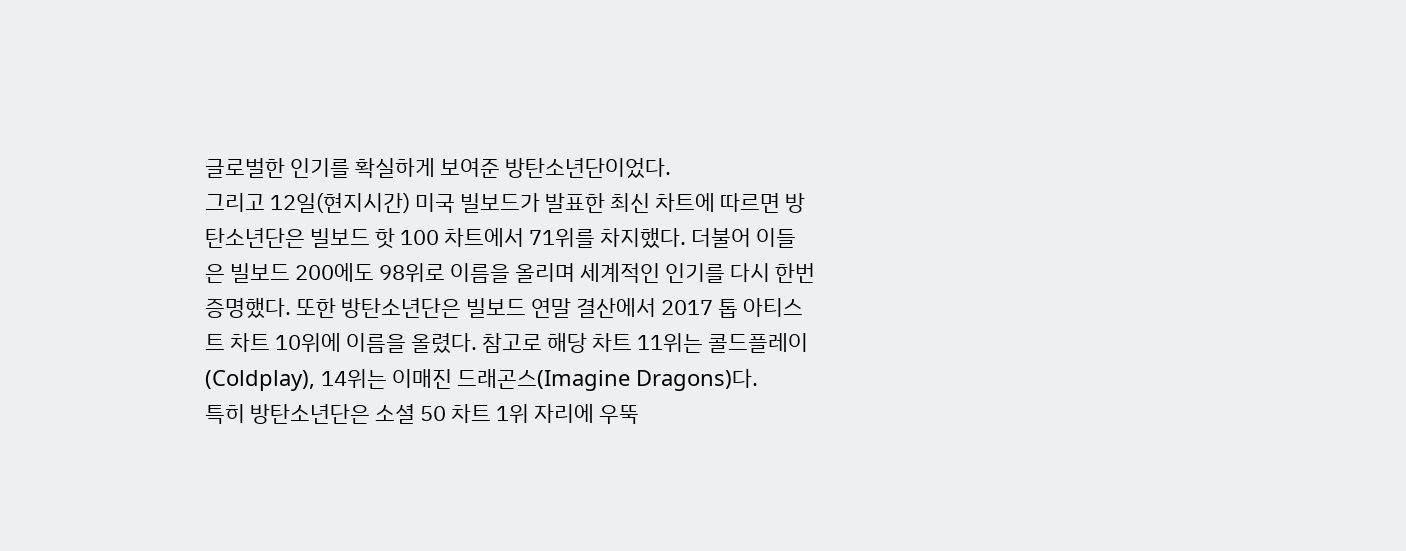글로벌한 인기를 확실하게 보여준 방탄소년단이었다.
그리고 12일(현지시간) 미국 빌보드가 발표한 최신 차트에 따르면 방탄소년단은 빌보드 핫 100 차트에서 71위를 차지했다. 더불어 이들은 빌보드 200에도 98위로 이름을 올리며 세계적인 인기를 다시 한번 증명했다. 또한 방탄소년단은 빌보드 연말 결산에서 2017 톱 아티스트 차트 10위에 이름을 올렸다. 참고로 해당 차트 11위는 콜드플레이(Coldplay), 14위는 이매진 드래곤스(Imagine Dragons)다.
특히 방탄소년단은 소셜 50 차트 1위 자리에 우뚝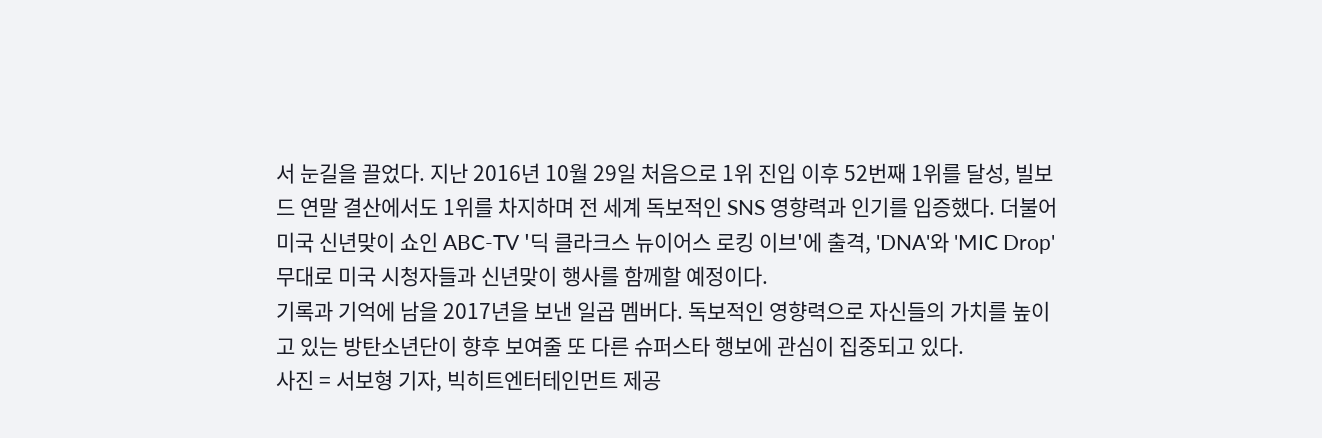서 눈길을 끌었다. 지난 2016년 10월 29일 처음으로 1위 진입 이후 52번째 1위를 달성, 빌보드 연말 결산에서도 1위를 차지하며 전 세계 독보적인 SNS 영향력과 인기를 입증했다. 더불어 미국 신년맞이 쇼인 ABC-TV '딕 클라크스 뉴이어스 로킹 이브'에 출격, 'DNA'와 'MIC Drop' 무대로 미국 시청자들과 신년맞이 행사를 함께할 예정이다.
기록과 기억에 남을 2017년을 보낸 일곱 멤버다. 독보적인 영향력으로 자신들의 가치를 높이고 있는 방탄소년단이 향후 보여줄 또 다른 슈퍼스타 행보에 관심이 집중되고 있다.
사진 = 서보형 기자, 빅히트엔터테인먼트 제공